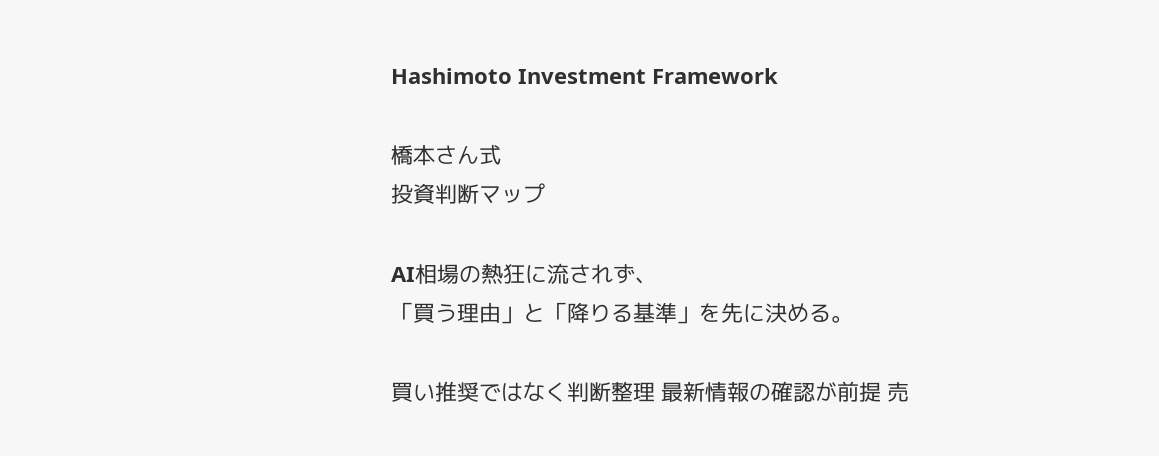Hashimoto Investment Framework

橋本さん式
投資判断マップ

AI相場の熱狂に流されず、
「買う理由」と「降りる基準」を先に決める。

買い推奨ではなく判断整理 最新情報の確認が前提 売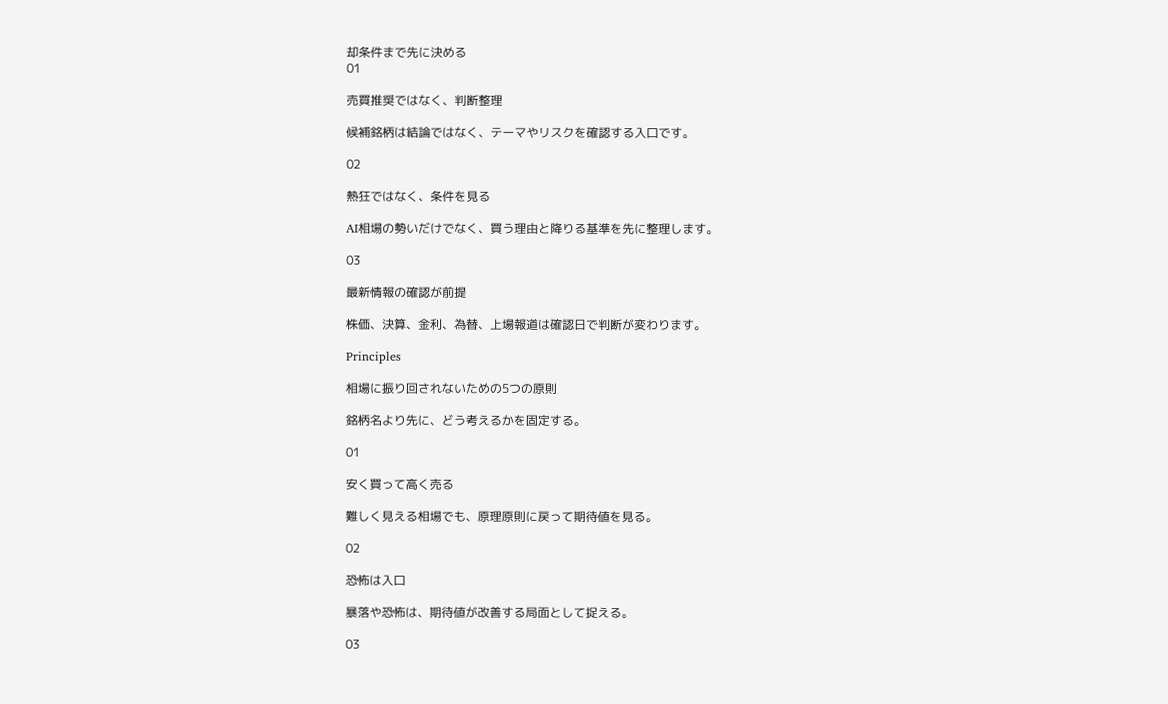却条件まで先に決める
01

売買推奨ではなく、判断整理

候補銘柄は結論ではなく、テーマやリスクを確認する入口です。

02

熱狂ではなく、条件を見る

AI相場の勢いだけでなく、買う理由と降りる基準を先に整理します。

03

最新情報の確認が前提

株価、決算、金利、為替、上場報道は確認日で判断が変わります。

Principles

相場に振り回されないための5つの原則

銘柄名より先に、どう考えるかを固定する。

01

安く買って高く売る

難しく見える相場でも、原理原則に戻って期待値を見る。

02

恐怖は入口

暴落や恐怖は、期待値が改善する局面として捉える。

03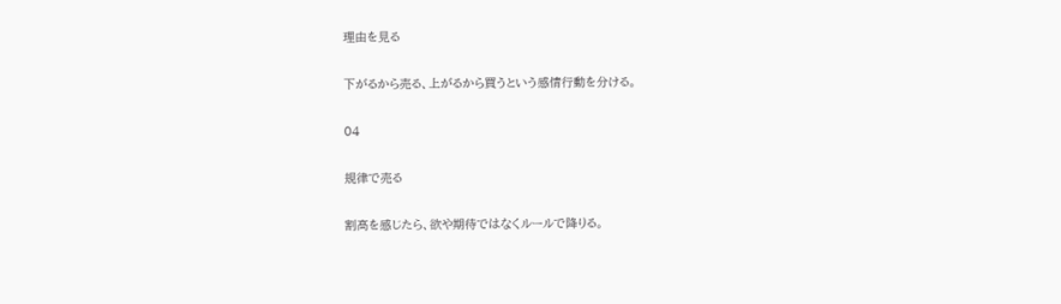理由を見る

下がるから売る、上がるから買うという感情行動を分ける。

04

規律で売る

割高を感じたら、欲や期待ではなくルールで降りる。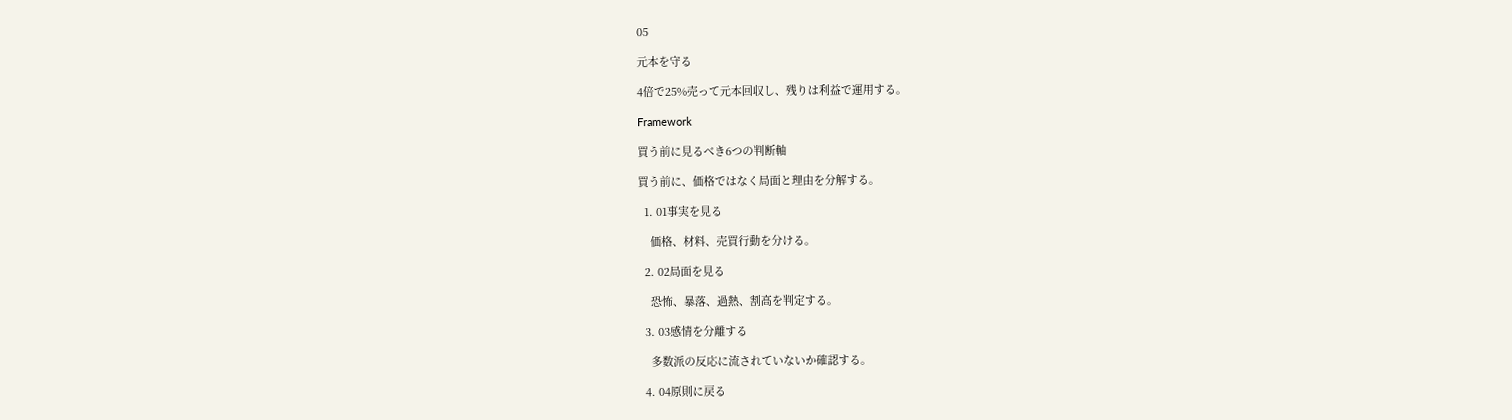05

元本を守る

4倍で25%売って元本回収し、残りは利益で運用する。

Framework

買う前に見るべき6つの判断軸

買う前に、価格ではなく局面と理由を分解する。

  1. 01事実を見る

    価格、材料、売買行動を分ける。

  2. 02局面を見る

    恐怖、暴落、過熱、割高を判定する。

  3. 03感情を分離する

    多数派の反応に流されていないか確認する。

  4. 04原則に戻る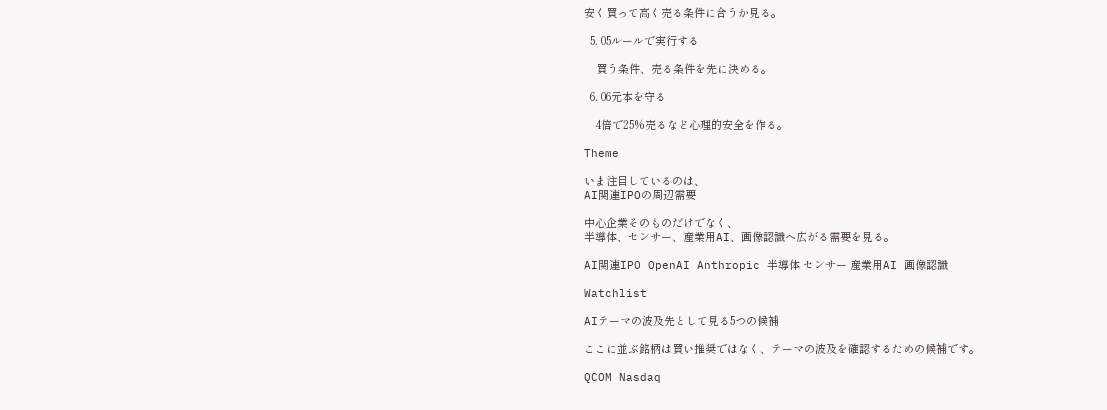安く買って高く売る条件に合うか見る。

  5. 05ルールで実行する

    買う条件、売る条件を先に決める。

  6. 06元本を守る

    4倍で25%売るなど心理的安全を作る。

Theme

いま注目しているのは、
AI関連IPOの周辺需要

中心企業そのものだけでなく、
半導体、センサー、産業用AI、画像認識へ広がる需要を見る。

AI関連IPO OpenAI Anthropic 半導体 センサー 産業用AI 画像認識

Watchlist

AIテーマの波及先として見る5つの候補

ここに並ぶ銘柄は買い推奨ではなく、テーマの波及を確認するための候補です。

QCOM Nasdaq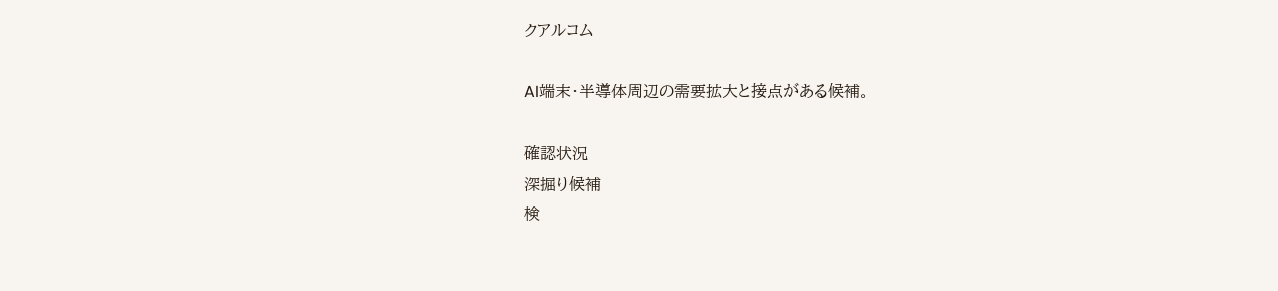クアルコム

AI端末・半導体周辺の需要拡大と接点がある候補。

確認状況
深掘り候補
検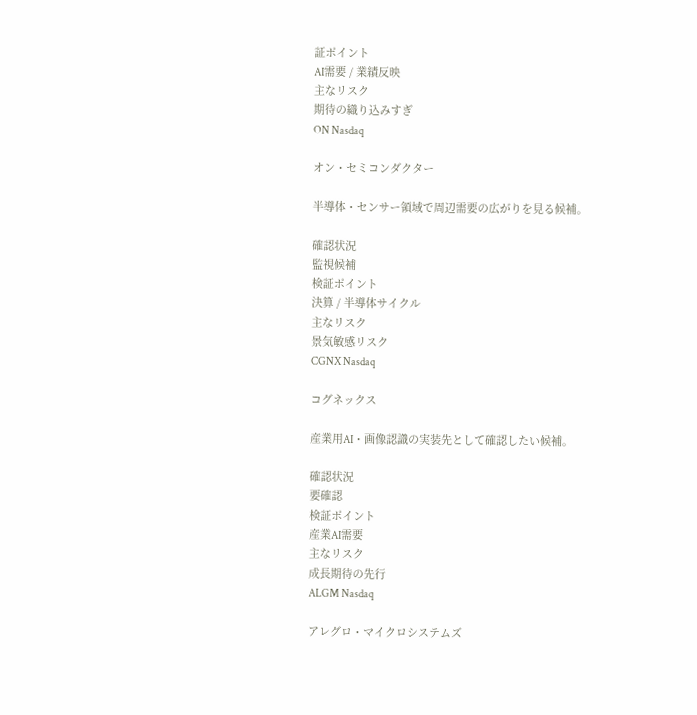証ポイント
AI需要 / 業績反映
主なリスク
期待の織り込みすぎ
ON Nasdaq

オン・セミコンダクター

半導体・センサー領域で周辺需要の広がりを見る候補。

確認状況
監視候補
検証ポイント
決算 / 半導体サイクル
主なリスク
景気敏感リスク
CGNX Nasdaq

コグネックス

産業用AI・画像認識の実装先として確認したい候補。

確認状況
要確認
検証ポイント
産業AI需要
主なリスク
成長期待の先行
ALGM Nasdaq

アレグロ・マイクロシステムズ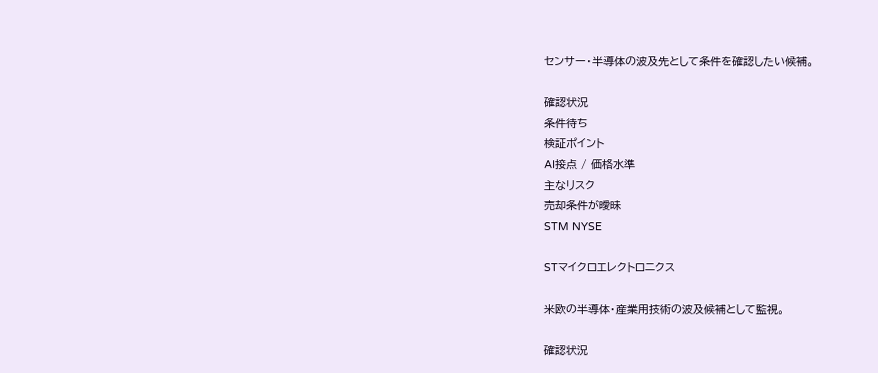センサー・半導体の波及先として条件を確認したい候補。

確認状況
条件待ち
検証ポイント
AI接点 / 価格水準
主なリスク
売却条件が曖昧
STM NYSE

STマイクロエレクトロニクス

米欧の半導体・産業用技術の波及候補として監視。

確認状況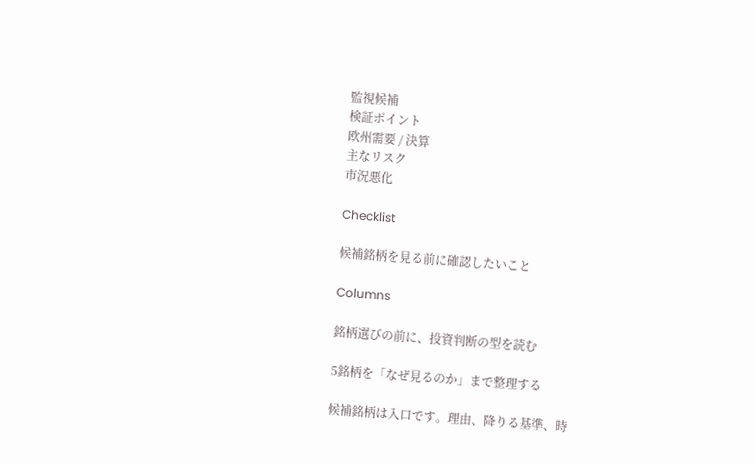監視候補
検証ポイント
欧州需要 / 決算
主なリスク
市況悪化

Checklist

候補銘柄を見る前に確認したいこと

Columns

銘柄選びの前に、投資判断の型を読む

5銘柄を「なぜ見るのか」まで整理する

候補銘柄は入口です。理由、降りる基準、時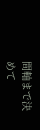間軸まで決めて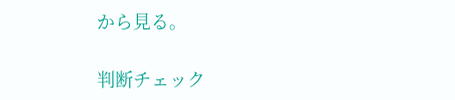から見る。

判断チェック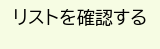リストを確認する